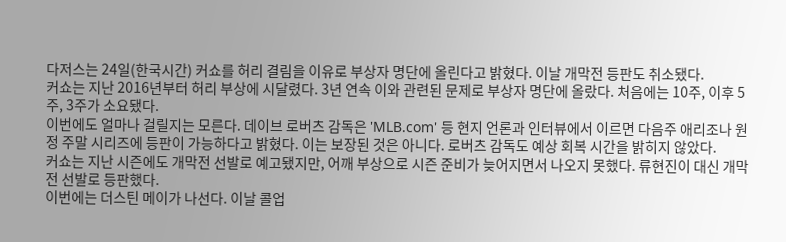다저스는 24일(한국시간) 커쇼를 허리 결림을 이유로 부상자 명단에 올린다고 밝혔다. 이날 개막전 등판도 취소됐다.
커쇼는 지난 2016년부터 허리 부상에 시달렸다. 3년 연속 이와 관련된 문제로 부상자 명단에 올랐다. 처음에는 10주, 이후 5주, 3주가 소요됐다.
이번에도 얼마나 걸릴지는 모른다. 데이브 로버츠 감독은 'MLB.com' 등 현지 언론과 인터뷰에서 이르면 다음주 애리조나 원정 주말 시리즈에 등판이 가능하다고 밝혔다. 이는 보장된 것은 아니다. 로버츠 감독도 예상 회복 시간을 밝히지 않았다.
커쇼는 지난 시즌에도 개막전 선발로 예고됐지만, 어깨 부상으로 시즌 준비가 늦어지면서 나오지 못했다. 류현진이 대신 개막전 선발로 등판했다.
이번에는 더스틴 메이가 나선다. 이날 콜업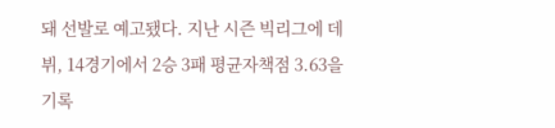돼 선발로 예고됐다. 지난 시즌 빅리그에 데뷔, 14경기에서 2승 3패 평균자책점 3.63을 기록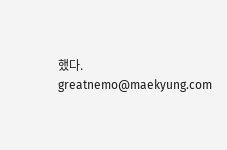했다. greatnemo@maekyung.com